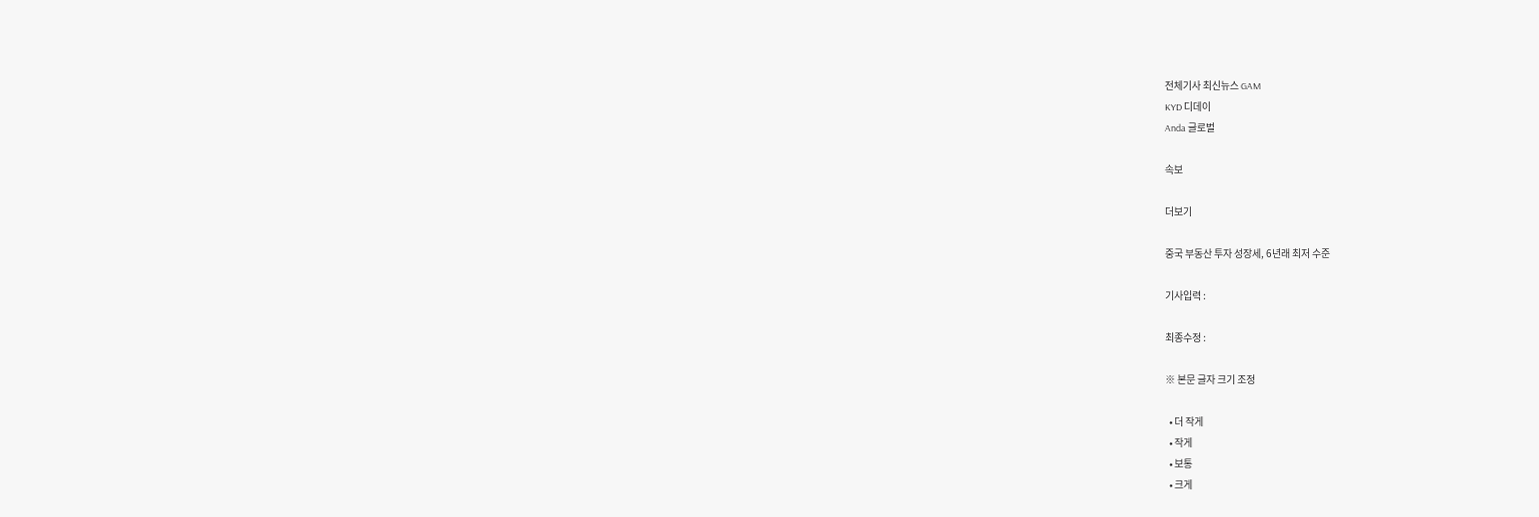전체기사 최신뉴스 GAM
KYD 디데이
Anda 글로벌

속보

더보기

중국 부동산 투자 성장세, 6년래 최저 수준

기사입력 :

최종수정 :

※ 본문 글자 크기 조정

  • 더 작게
  • 작게
  • 보통
  • 크게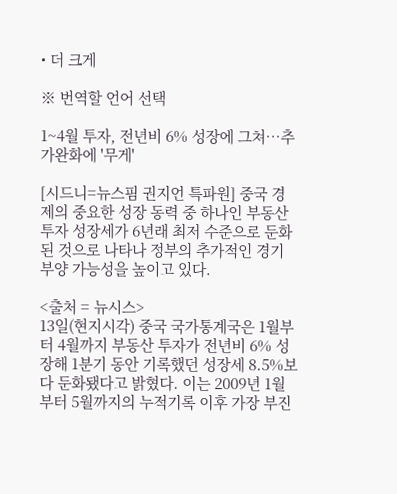• 더 크게

※ 번역할 언어 선택

1~4월 투자, 전년비 6% 성장에 그쳐…추가완화에 '무게'

[시드니=뉴스핌 권지언 특파원] 중국 경제의 중요한 성장 동력 중 하나인 부동산 투자 성장세가 6년래 최저 수준으로 둔화된 것으로 나타나 정부의 추가적인 경기 부양 가능성을 높이고 있다.

<출처 = 뉴시스>
13일(현지시각) 중국 국가통계국은 1월부터 4월까지 부동산 투자가 전년비 6% 성장해 1분기 동안 기록했던 성장세 8.5%보다 둔화됐다고 밝혔다. 이는 2009년 1월부터 5월까지의 누적기록 이후 가장 부진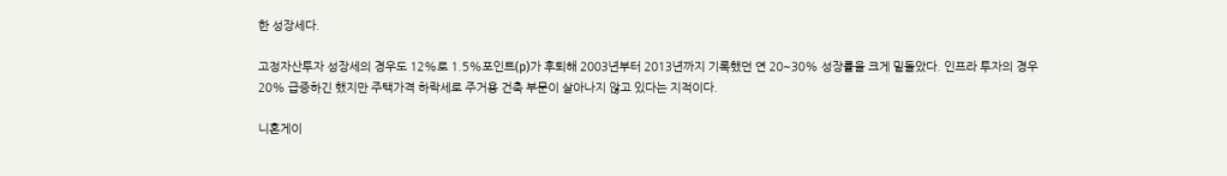한 성장세다.

고정자산투자 성장세의 경우도 12%로 1.5%포인트(p)가 후퇴해 2003년부터 2013년까지 기록했던 연 20~30% 성장률을 크게 밑돌았다. 인프라 투자의 경우 20% 급증하긴 했지만 주택가격 하락세로 주거용 건축 부문이 살아나지 않고 있다는 지적이다.

니혼게이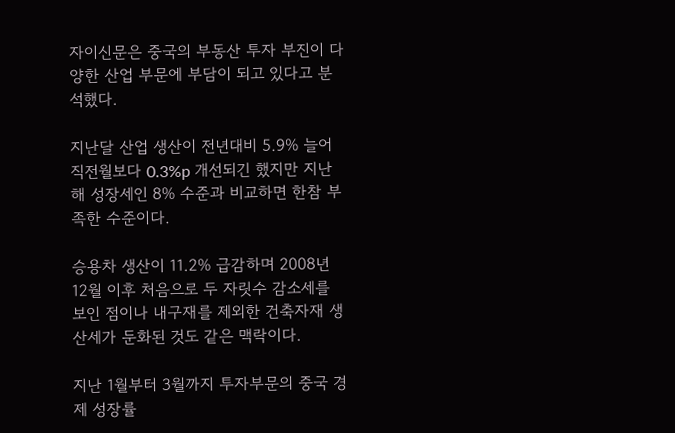자이신문은 중국의 부동산 투자 부진이 다양한 산업 부문에 부담이 되고 있다고 분석했다.

지난달 산업 생산이 전년대비 5.9% 늘어 직전월보다 0.3%p 개선되긴 했지만 지난해 성장세인 8% 수준과 비교하면 한참 부족한 수준이다.

승용차 생산이 11.2% 급감하며 2008년 12월 이후 처음으로 두 자릿수 감소세를 보인 점이나 내구재를 제외한 건축자재 생산세가 둔화된 것도 같은 맥락이다.

지난 1월부터 3월까지 투자부문의 중국 경제 성장률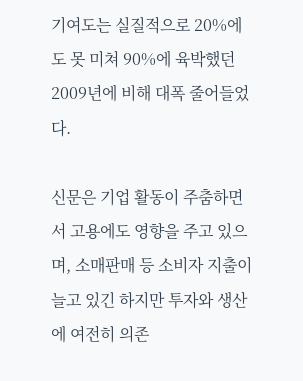기여도는 실질적으로 20%에도 못 미쳐 90%에 육박했던 2009년에 비해 대폭 줄어들었다.

신문은 기업 활동이 주춤하면서 고용에도 영향을 주고 있으며, 소매판매 등 소비자 지출이 늘고 있긴 하지만 투자와 생산에 여전히 의존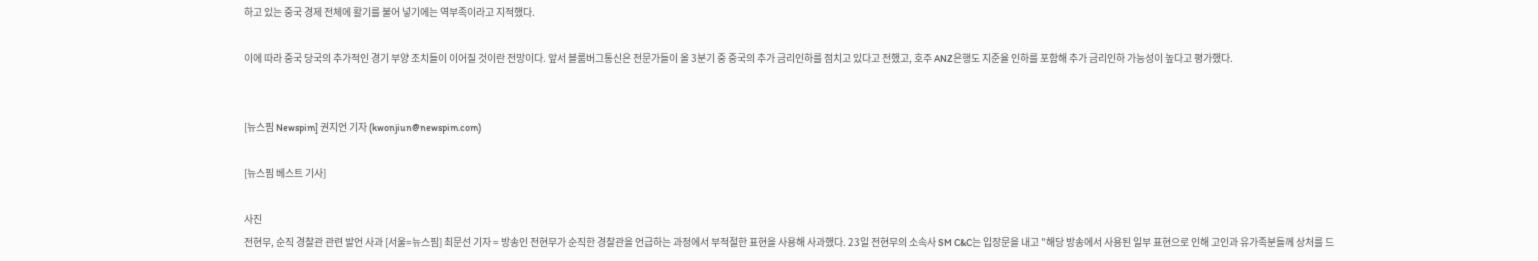하고 있는 중국 경제 전체에 활기를 불어 넣기에는 역부족이라고 지적했다.

이에 따라 중국 당국의 추가적인 경기 부양 조치들이 이어질 것이란 전망이다. 앞서 블룸버그통신은 전문가들이 올 3분기 중 중국의 추가 금리인하를 점치고 있다고 전했고, 호주 ANZ은행도 지준율 인하를 포함해 추가 금리인하 가능성이 높다고 평가했다.


[뉴스핌 Newspim] 권지언 기자 (kwonjiun@newspim.com)

[뉴스핌 베스트 기사]

사진
전현무, 순직 경찰관 관련 발언 사과 [서울=뉴스핌] 최문선 기자 = 방송인 전현무가 순직한 경찰관을 언급하는 과정에서 부적절한 표현을 사용해 사과했다. 23일 전현무의 소속사 SM C&C는 입장문을 내고 "해당 방송에서 사용된 일부 표현으로 인해 고인과 유가족분들께 상처를 드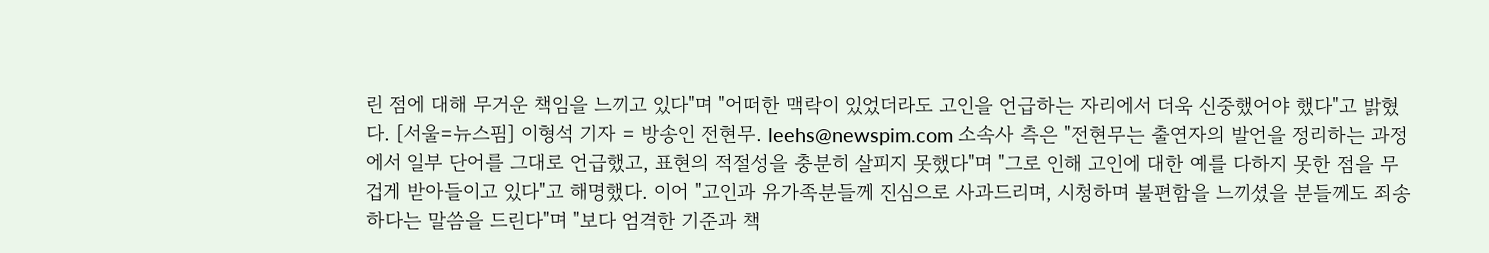린 점에 대해 무거운 책임을 느끼고 있다"며 "어떠한 맥락이 있었더라도 고인을 언급하는 자리에서 더욱 신중했어야 했다"고 밝혔다. [서울=뉴스핌] 이형석 기자 = 방송인 전현무. leehs@newspim.com 소속사 측은 "전현무는 출연자의 발언을 정리하는 과정에서 일부 단어를 그대로 언급했고, 표현의 적절성을 충분히 살피지 못했다"며 "그로 인해 고인에 대한 예를 다하지 못한 점을 무겁게 받아들이고 있다"고 해명했다. 이어 "고인과 유가족분들께 진심으로 사과드리며, 시청하며 불편함을 느끼셨을 분들께도 죄송하다는 말씀을 드린다"며 "보다 엄격한 기준과 책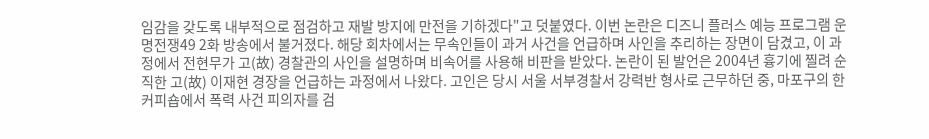임감을 갖도록 내부적으로 점검하고 재발 방지에 만전을 기하겠다"고 덧붙였다. 이번 논란은 디즈니 플러스 예능 프로그램 운명전쟁49 2화 방송에서 불거졌다. 해당 회차에서는 무속인들이 과거 사건을 언급하며 사인을 추리하는 장면이 담겼고, 이 과정에서 전현무가 고(故) 경찰관의 사인을 설명하며 비속어를 사용해 비판을 받았다. 논란이 된 발언은 2004년 흉기에 찔려 순직한 고(故) 이재현 경장을 언급하는 과정에서 나왔다. 고인은 당시 서울 서부경찰서 강력반 형사로 근무하던 중, 마포구의 한 커피숍에서 폭력 사건 피의자를 검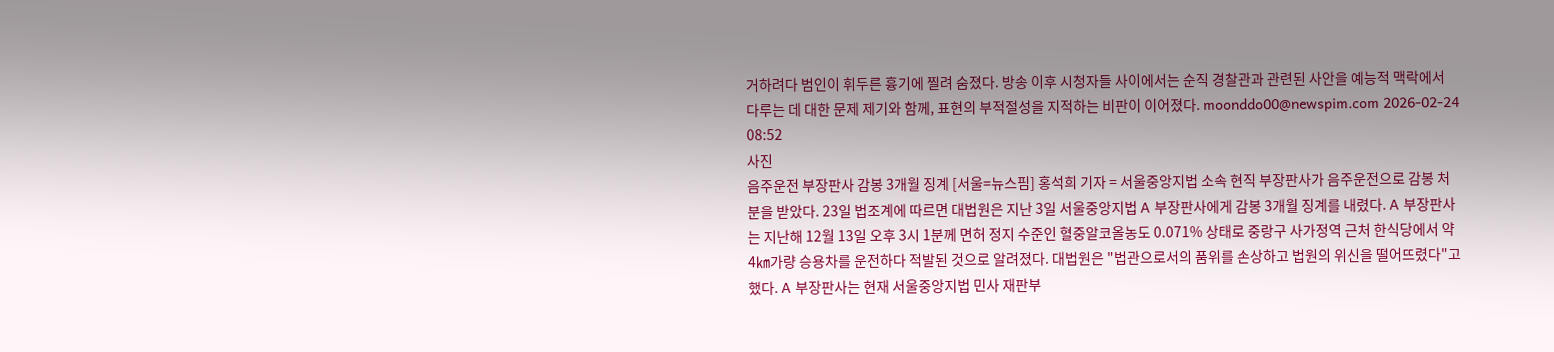거하려다 범인이 휘두른 흉기에 찔려 숨졌다. 방송 이후 시청자들 사이에서는 순직 경찰관과 관련된 사안을 예능적 맥락에서 다루는 데 대한 문제 제기와 함께, 표현의 부적절성을 지적하는 비판이 이어졌다. moonddo00@newspim.com 2026-02-24 08:52
사진
음주운전 부장판사 감봉 3개월 징계 [서울=뉴스핌] 홍석희 기자 = 서울중앙지법 소속 현직 부장판사가 음주운전으로 감봉 처분을 받았다. 23일 법조계에 따르면 대법원은 지난 3일 서울중앙지법 A 부장판사에게 감봉 3개월 징계를 내렸다. A 부장판사는 지난해 12월 13일 오후 3시 1분께 면허 정지 수준인 혈중알코올농도 0.071% 상태로 중랑구 사가정역 근처 한식당에서 약 4㎞가량 승용차를 운전하다 적발된 것으로 알려졌다. 대법원은 "법관으로서의 품위를 손상하고 법원의 위신을 떨어뜨렸다"고 했다. A 부장판사는 현재 서울중앙지법 민사 재판부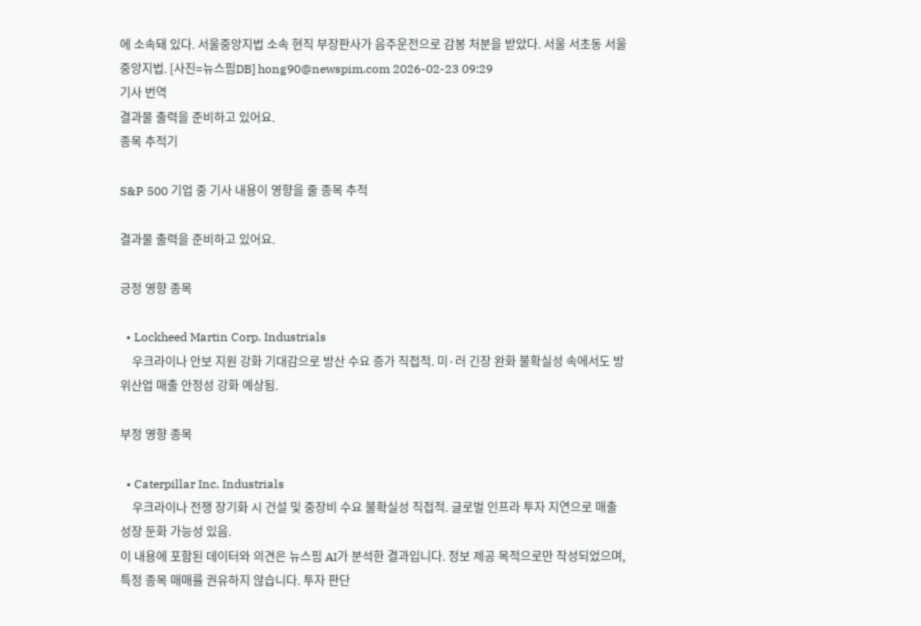에 소속돼 있다. 서울중앙지법 소속 현직 부장판사가 음주운전으로 감봉 처분을 받았다. 서울 서초동 서울중앙지법. [사진=뉴스핌DB] hong90@newspim.com 2026-02-23 09:29
기사 번역
결과물 출력을 준비하고 있어요.
종목 추적기

S&P 500 기업 중 기사 내용이 영향을 줄 종목 추적

결과물 출력을 준비하고 있어요.

긍정 영향 종목

  • Lockheed Martin Corp. Industrials
    우크라이나 안보 지원 강화 기대감으로 방산 수요 증가 직접적. 미·러 긴장 완화 불확실성 속에서도 방위산업 매출 안정성 강화 예상됨.

부정 영향 종목

  • Caterpillar Inc. Industrials
    우크라이나 전쟁 장기화 시 건설 및 중장비 수요 불확실성 직접적. 글로벌 인프라 투자 지연으로 매출 성장 둔화 가능성 있음.
이 내용에 포함된 데이터와 의견은 뉴스핌 AI가 분석한 결과입니다. 정보 제공 목적으로만 작성되었으며, 특정 종목 매매를 권유하지 않습니다. 투자 판단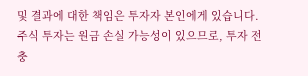및 결과에 대한 책임은 투자자 본인에게 있습니다. 주식 투자는 원금 손실 가능성이 있으므로, 투자 전 충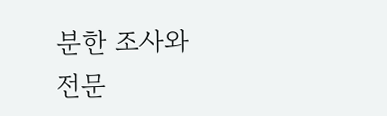분한 조사와 전문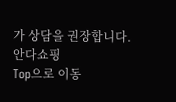가 상담을 권장합니다.
안다쇼핑
Top으로 이동